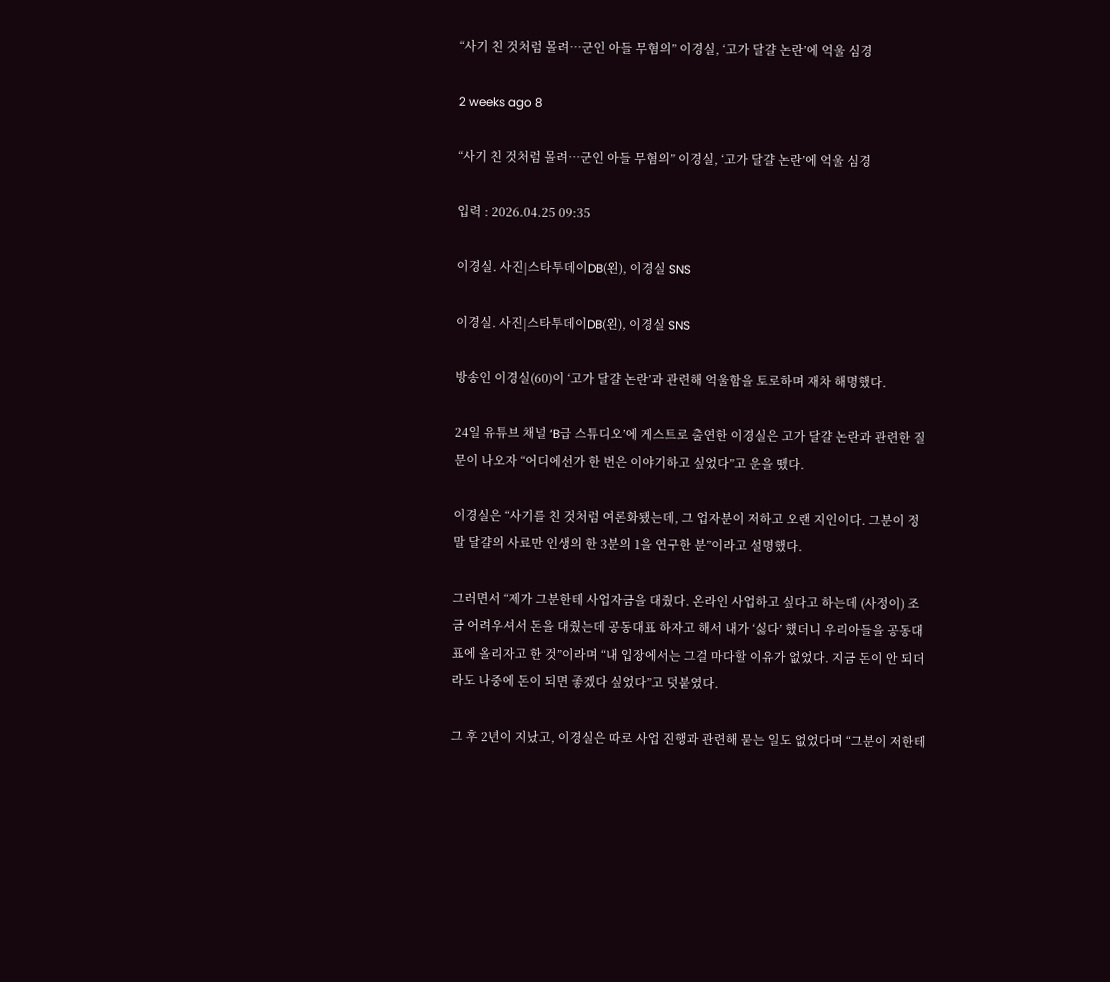“사기 친 것처럼 몰려…군인 아들 무혐의” 이경실, ‘고가 달걀 논란’에 억울 심경

2 weeks ago 8

“사기 친 것처럼 몰려…군인 아들 무혐의” 이경실, ‘고가 달걀 논란’에 억울 심경

입력 : 2026.04.25 09:35

이경실. 사진|스타투데이DB(왼), 이경실 SNS

이경실. 사진|스타투데이DB(왼), 이경실 SNS

방송인 이경실(60)이 ‘고가 달걀 논란’과 관련해 억울함을 토로하며 재차 해명했다.

24일 유튜브 채널 ‘B급 스튜디오’에 게스트로 출연한 이경실은 고가 달걀 논란과 관련한 질문이 나오자 “어디에선가 한 번은 이야기하고 싶었다”고 운을 뗐다.

이경실은 “사기를 친 것처럼 여론화됐는데, 그 업자분이 저하고 오랜 지인이다. 그분이 정말 달걀의 사료만 인생의 한 3분의 1을 연구한 분”이라고 설명했다.

그러면서 “제가 그분한테 사업자금을 대줬다. 온라인 사업하고 싶다고 하는데 (사정이) 조금 어려우셔서 돈을 대줬는데 공동대표 하자고 해서 내가 ‘싫다’ 했더니 우리아들을 공동대표에 올리자고 한 것”이라며 “내 입장에서는 그걸 마다할 이유가 없었다. 지금 돈이 안 되더라도 나중에 돈이 되면 좋겠다 싶었다”고 덧붙였다.

그 후 2년이 지났고, 이경실은 따로 사업 진행과 관련해 묻는 일도 없었다며 “그분이 저한테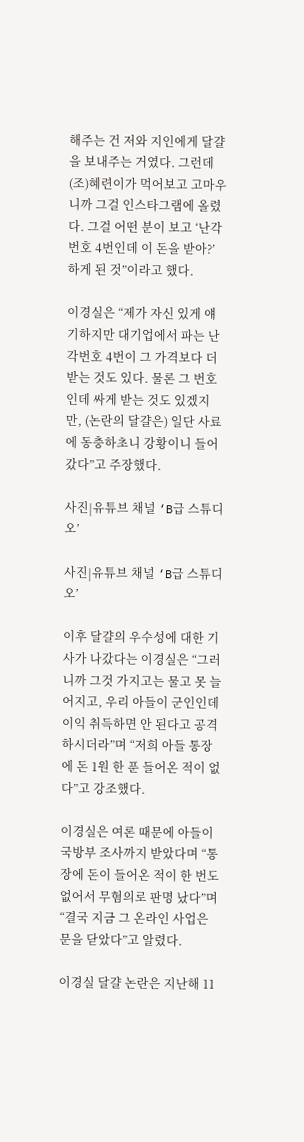해주는 건 저와 지인에게 달걀을 보내주는 거였다. 그런데 (조)혜련이가 먹어보고 고마우니까 그걸 인스타그램에 올렸다. 그걸 어떤 분이 보고 ‘난각 번호 4번인데 이 돈을 받아?’ 하게 된 것”이라고 했다.

이경실은 “제가 자신 있게 얘기하지만 대기업에서 파는 난각번호 4번이 그 가격보다 더 받는 것도 있다. 물론 그 번호인데 싸게 받는 것도 있겠지만, (논란의 달걀은) 일단 사료에 동충하초니 강황이니 들어갔다”고 주장했다.

사진|유튜브 채널 ‘B급 스튜디오’

사진|유튜브 채널 ‘B급 스튜디오’

이후 달걀의 우수성에 대한 기사가 나갔다는 이경실은 “그러니까 그것 가지고는 물고 못 늘어지고, 우리 아들이 군인인데 이익 취득하면 안 된다고 공격하시더라”며 “저희 아들 통장에 돈 1원 한 푼 들어온 적이 없다”고 강조했다.

이경실은 여론 때문에 아들이 국방부 조사까지 받았다며 “통장에 돈이 들어온 적이 한 번도 없어서 무혐의로 판명 났다”며 “결국 지금 그 온라인 사업은 문을 닫았다”고 알렸다.

이경실 달걀 논란은 지난해 11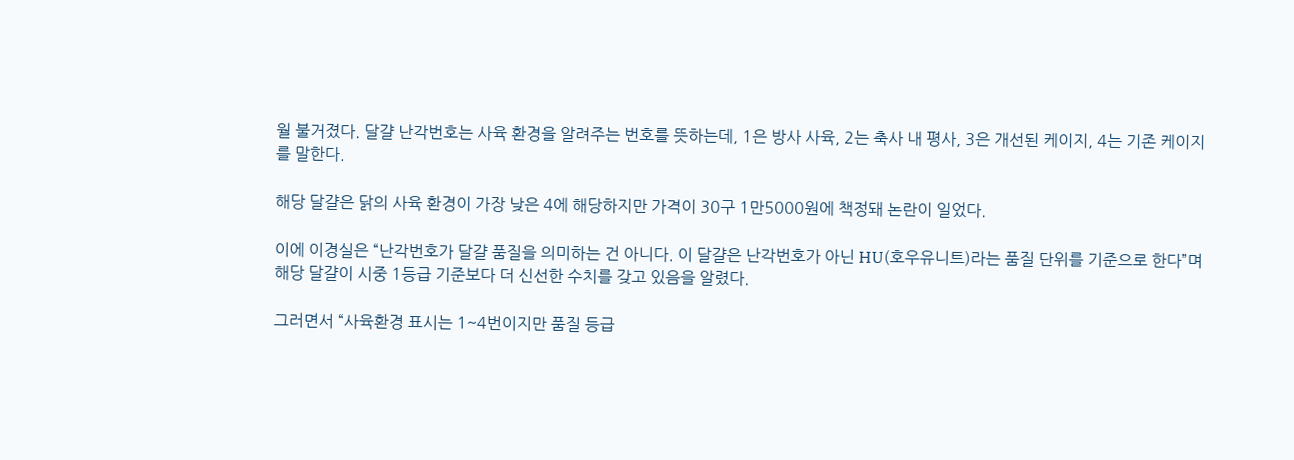월 불거졌다. 달걀 난각번호는 사육 환경을 알려주는 번호를 뜻하는데, 1은 방사 사육, 2는 축사 내 평사, 3은 개선된 케이지, 4는 기존 케이지를 말한다.

해당 달걀은 닭의 사육 환경이 가장 낮은 4에 해당하지만 가격이 30구 1만5000원에 책정돼 논란이 일었다.

이에 이경실은 “난각번호가 달걀 품질을 의미하는 건 아니다. 이 달걀은 난각번호가 아닌 HU(호우유니트)라는 품질 단위를 기준으로 한다”며 해당 달걀이 시중 1등급 기준보다 더 신선한 수치를 갖고 있음을 알렸다.

그러면서 “사육환경 표시는 1~4번이지만 품질 등급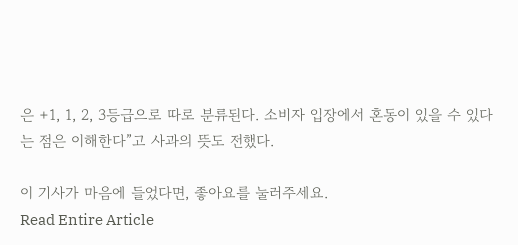은 +1, 1, 2, 3등급으로 따로 분류된다. 소비자 입장에서 혼동이 있을 수 있다는 점은 이해한다”고 사과의 뜻도 전했다.

이 기사가 마음에 들었다면, 좋아요를 눌러주세요.
Read Entire Article